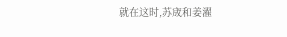就在这时,苏宬和姜濯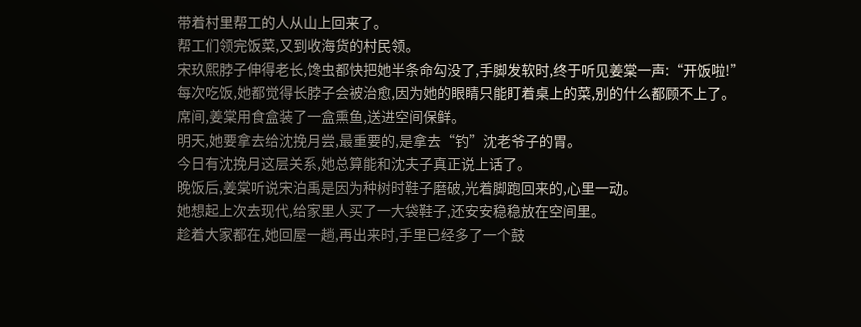带着村里帮工的人从山上回来了。
帮工们领完饭菜,又到收海货的村民领。
宋玖熙脖子伸得老长,馋虫都快把她半条命勾没了,手脚发软时,终于听见姜棠一声:“开饭啦!”
每次吃饭,她都觉得长脖子会被治愈,因为她的眼睛只能盯着桌上的菜,别的什么都顾不上了。
席间,姜棠用食盒装了一盒熏鱼,送进空间保鲜。
明天,她要拿去给沈挽月尝,最重要的,是拿去“钓”沈老爷子的胃。
今日有沈挽月这层关系,她总算能和沈夫子真正说上话了。
晚饭后,姜棠听说宋泊禹是因为种树时鞋子磨破,光着脚跑回来的,心里一动。
她想起上次去现代,给家里人买了一大袋鞋子,还安安稳稳放在空间里。
趁着大家都在,她回屋一趟,再出来时,手里已经多了一个鼓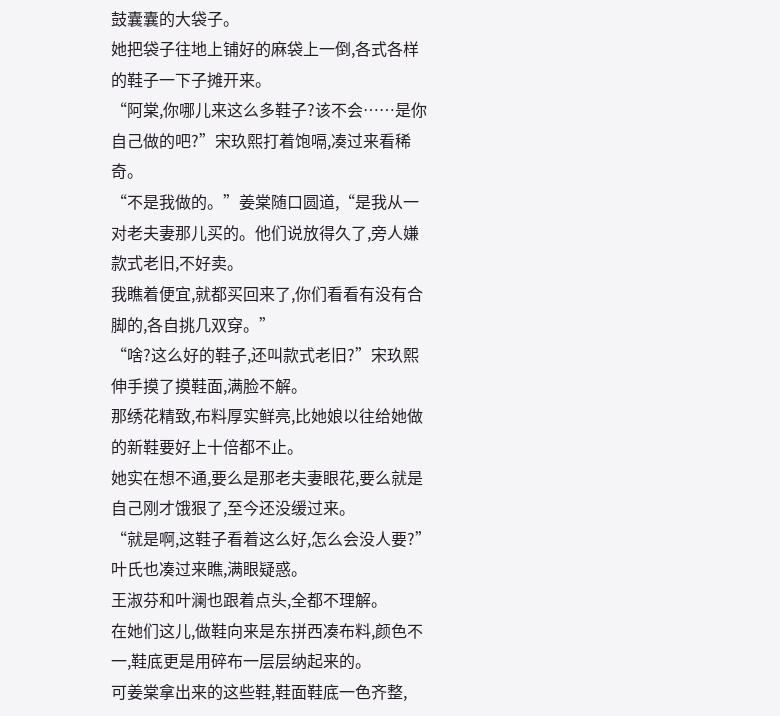鼓囊囊的大袋子。
她把袋子往地上铺好的麻袋上一倒,各式各样的鞋子一下子摊开来。
“阿棠,你哪儿来这么多鞋子?该不会……是你自己做的吧?”宋玖熙打着饱嗝,凑过来看稀奇。
“不是我做的。”姜棠随口圆道,“是我从一对老夫妻那儿买的。他们说放得久了,旁人嫌款式老旧,不好卖。
我瞧着便宜,就都买回来了,你们看看有没有合脚的,各自挑几双穿。”
“啥?这么好的鞋子,还叫款式老旧?”宋玖熙伸手摸了摸鞋面,满脸不解。
那绣花精致,布料厚实鲜亮,比她娘以往给她做的新鞋要好上十倍都不止。
她实在想不通,要么是那老夫妻眼花,要么就是自己刚才饿狠了,至今还没缓过来。
“就是啊,这鞋子看着这么好,怎么会没人要?”叶氏也凑过来瞧,满眼疑惑。
王淑芬和叶澜也跟着点头,全都不理解。
在她们这儿,做鞋向来是东拼西凑布料,颜色不一,鞋底更是用碎布一层层纳起来的。
可姜棠拿出来的这些鞋,鞋面鞋底一色齐整,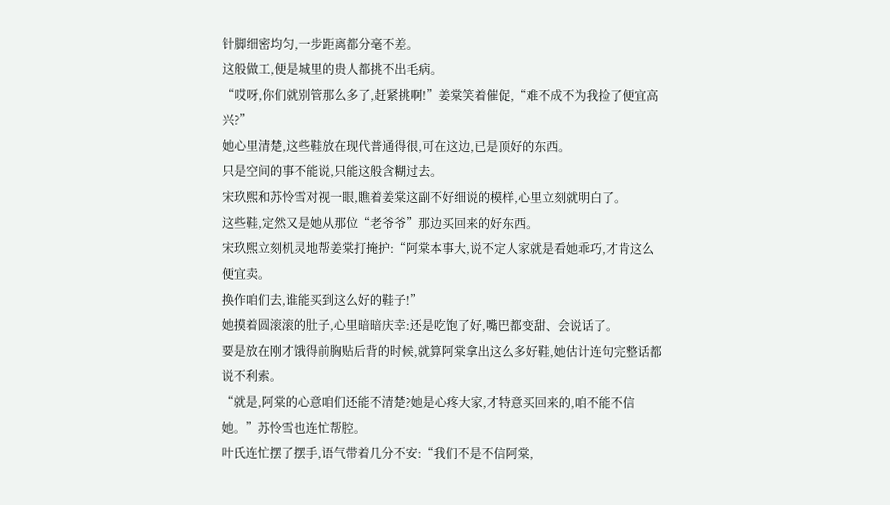针脚细密均匀,一步距离都分毫不差。
这般做工,便是城里的贵人都挑不出毛病。
“哎呀,你们就别管那么多了,赶紧挑啊!”姜棠笑着催促,“难不成不为我捡了便宜高兴?”
她心里清楚,这些鞋放在现代普通得很,可在这边,已是顶好的东西。
只是空间的事不能说,只能这般含糊过去。
宋玖熙和苏怜雪对视一眼,瞧着姜棠这副不好细说的模样,心里立刻就明白了。
这些鞋,定然又是她从那位“老爷爷”那边买回来的好东西。
宋玖熙立刻机灵地帮姜棠打掩护:“阿棠本事大,说不定人家就是看她乖巧,才肯这么便宜卖。
换作咱们去,谁能买到这么好的鞋子!”
她摸着圆滚滚的肚子,心里暗暗庆幸:还是吃饱了好,嘴巴都变甜、会说话了。
要是放在刚才饿得前胸贴后背的时候,就算阿棠拿出这么多好鞋,她估计连句完整话都说不利索。
“就是,阿棠的心意咱们还能不清楚?她是心疼大家,才特意买回来的,咱不能不信她。”苏怜雪也连忙帮腔。
叶氏连忙摆了摆手,语气带着几分不安:“我们不是不信阿棠,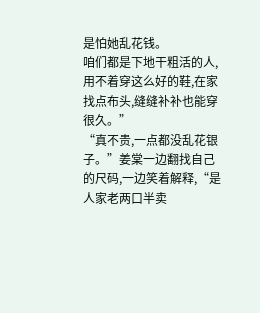是怕她乱花钱。
咱们都是下地干粗活的人,用不着穿这么好的鞋,在家找点布头,缝缝补补也能穿很久。”
“真不贵,一点都没乱花银子。”姜棠一边翻找自己的尺码,一边笑着解释,“是人家老两口半卖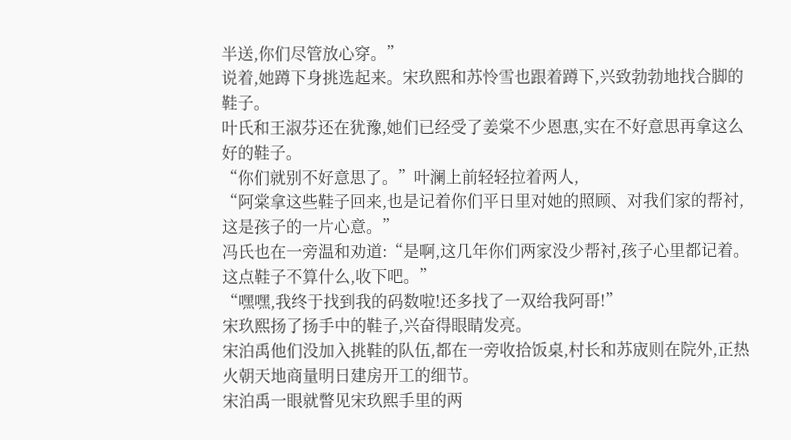半送,你们尽管放心穿。”
说着,她蹲下身挑选起来。宋玖熙和苏怜雪也跟着蹲下,兴致勃勃地找合脚的鞋子。
叶氏和王淑芬还在犹豫,她们已经受了姜棠不少恩惠,实在不好意思再拿这么好的鞋子。
“你们就别不好意思了。”叶澜上前轻轻拉着两人,
“阿棠拿这些鞋子回来,也是记着你们平日里对她的照顾、对我们家的帮衬,这是孩子的一片心意。”
冯氏也在一旁温和劝道:“是啊,这几年你们两家没少帮衬,孩子心里都记着。这点鞋子不算什么,收下吧。”
“嘿嘿,我终于找到我的码数啦!还多找了一双给我阿哥!”
宋玖熙扬了扬手中的鞋子,兴奋得眼睛发亮。
宋泊禹他们没加入挑鞋的队伍,都在一旁收拾饭桌,村长和苏宬则在院外,正热火朝天地商量明日建房开工的细节。
宋泊禹一眼就瞥见宋玖熙手里的两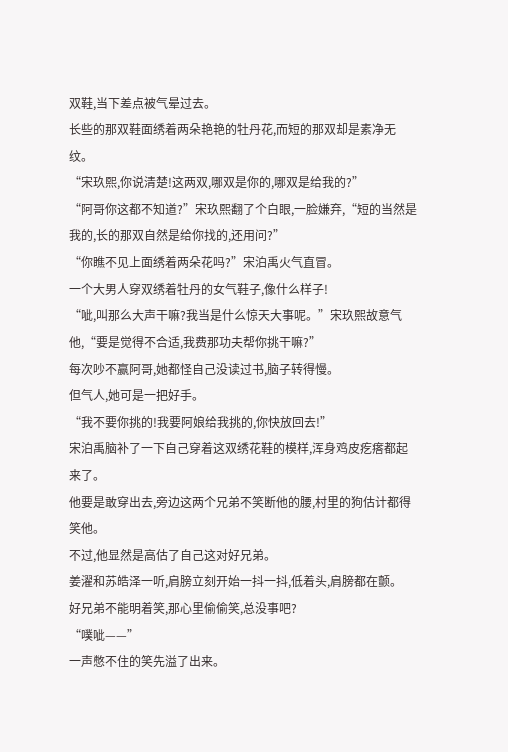双鞋,当下差点被气晕过去。
长些的那双鞋面绣着两朵艳艳的牡丹花,而短的那双却是素净无纹。
“宋玖熙,你说清楚!这两双,哪双是你的,哪双是给我的?”
“阿哥你这都不知道?”宋玖熙翻了个白眼,一脸嫌弃,“短的当然是我的,长的那双自然是给你找的,还用问?”
“你瞧不见上面绣着两朵花吗?”宋泊禹火气直冒。
一个大男人穿双绣着牡丹的女气鞋子,像什么样子!
“呲,叫那么大声干嘛?我当是什么惊天大事呢。”宋玖熙故意气他,“要是觉得不合适,我费那功夫帮你挑干嘛?”
每次吵不赢阿哥,她都怪自己没读过书,脑子转得慢。
但气人,她可是一把好手。
“我不要你挑的!我要阿娘给我挑的,你快放回去!”
宋泊禹脑补了一下自己穿着这双绣花鞋的模样,浑身鸡皮疙瘩都起来了。
他要是敢穿出去,旁边这两个兄弟不笑断他的腰,村里的狗估计都得笑他。
不过,他显然是高估了自己这对好兄弟。
姜濯和苏皓泽一听,肩膀立刻开始一抖一抖,低着头,肩膀都在颤。
好兄弟不能明着笑,那心里偷偷笑,总没事吧?
“噗呲——”
一声憋不住的笑先溢了出来。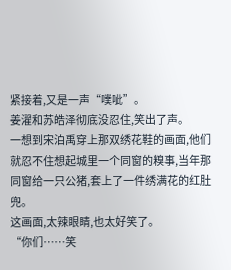紧接着,又是一声“噗呲”。
姜濯和苏皓泽彻底没忍住,笑出了声。
一想到宋泊禹穿上那双绣花鞋的画面,他们就忍不住想起城里一个同窗的糗事,当年那同窗给一只公猪,套上了一件绣满花的红肚兜。
这画面,太辣眼睛,也太好笑了。
“你们……笑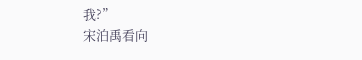我?”
宋泊禹看向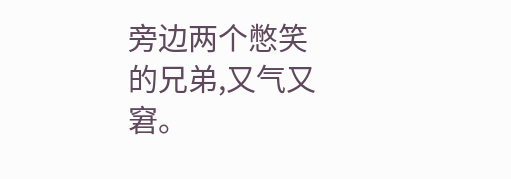旁边两个憋笑的兄弟,又气又窘。